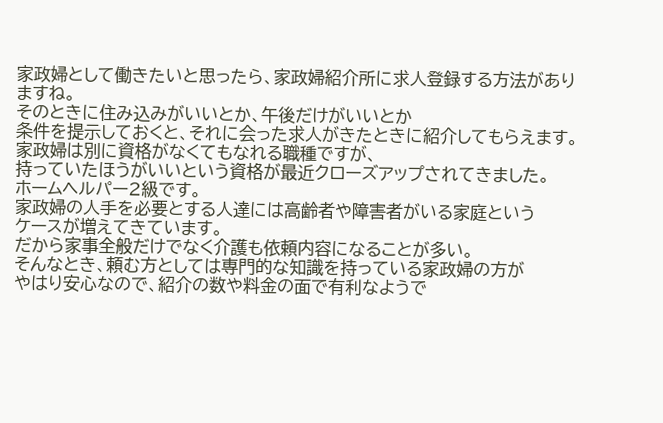家政婦として働きたいと思ったら、家政婦紹介所に求人登録する方法がありますね。
そのときに住み込みがいいとか、午後だけがいいとか
条件を提示しておくと、それに会った求人がきたときに紹介してもらえます。
家政婦は別に資格がなくてもなれる職種ですが、
持っていたほうがいいという資格が最近クローズアップされてきました。
ホームヘルパー2級です。
家政婦の人手を必要とする人達には高齢者や障害者がいる家庭という
ケースが増えてきています。
だから家事全般だけでなく介護も依頼内容になることが多い。
そんなとき、頼む方としては専門的な知識を持っている家政婦の方が
やはり安心なので、紹介の数や料金の面で有利なようで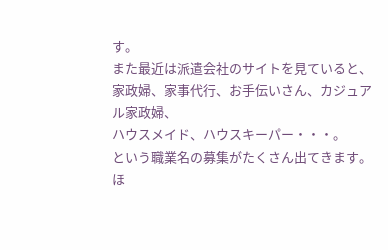す。
また最近は派遣会社のサイトを見ていると、
家政婦、家事代行、お手伝いさん、カジュアル家政婦、
ハウスメイド、ハウスキーパー・・・。
という職業名の募集がたくさん出てきます。
ほ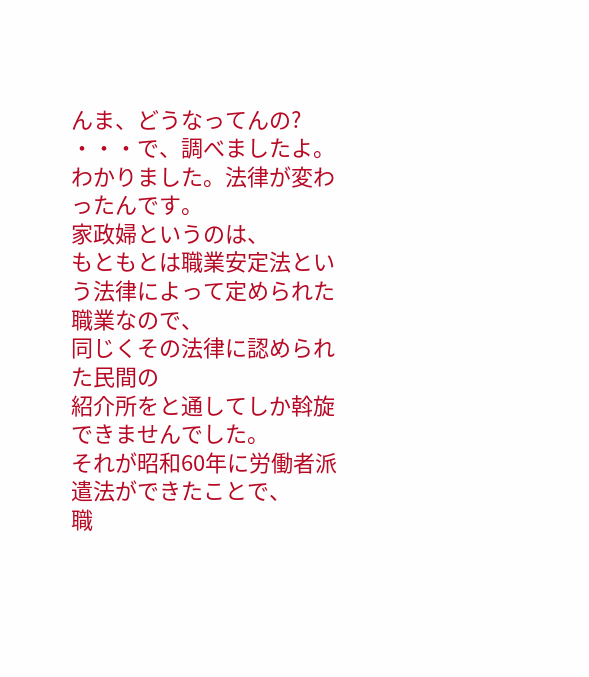んま、どうなってんの?
・・・で、調べましたよ。
わかりました。法律が変わったんです。
家政婦というのは、
もともとは職業安定法という法律によって定められた職業なので、
同じくその法律に認められた民間の
紹介所をと通してしか斡旋できませんでした。
それが昭和60年に労働者派遣法ができたことで、
職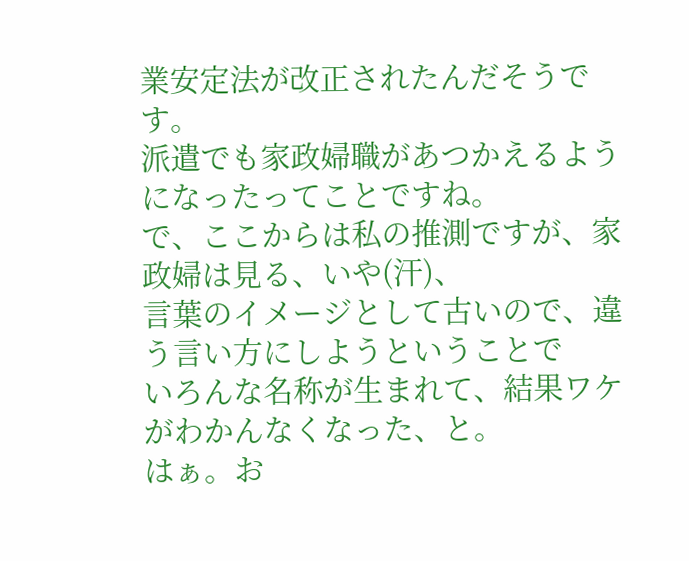業安定法が改正されたんだそうです。
派遣でも家政婦職があつかえるようになったってことですね。
で、ここからは私の推測ですが、家政婦は見る、いや(汗)、
言葉のイメージとして古いので、違う言い方にしようということで
いろんな名称が生まれて、結果ワケがわかんなくなった、と。
はぁ。お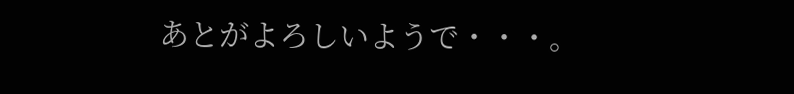あとがよろしいようで・・・。